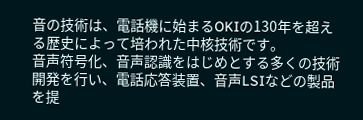音の技術は、電話機に始まるOKIの130年を超える歴史によって培われた中核技術です。
音声符号化、音声認識をはじめとする多くの技術開発を行い、電話応答装置、音声LSIなどの製品を提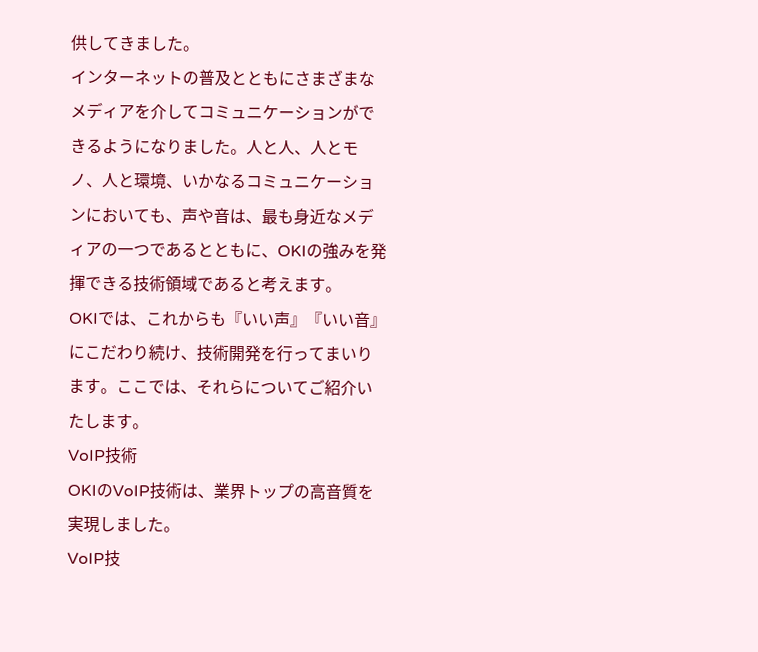供してきました。
インターネットの普及とともにさまざまなメディアを介してコミュニケーションができるようになりました。人と人、人とモノ、人と環境、いかなるコミュニケーションにおいても、声や音は、最も身近なメディアの一つであるとともに、OKIの強みを発揮できる技術領域であると考えます。
OKIでは、これからも『いい声』『いい音』にこだわり続け、技術開発を行ってまいります。ここでは、それらについてご紹介いたします。
VoIP技術
OKIのVoIP技術は、業界トップの高音質を実現しました。
VoIP技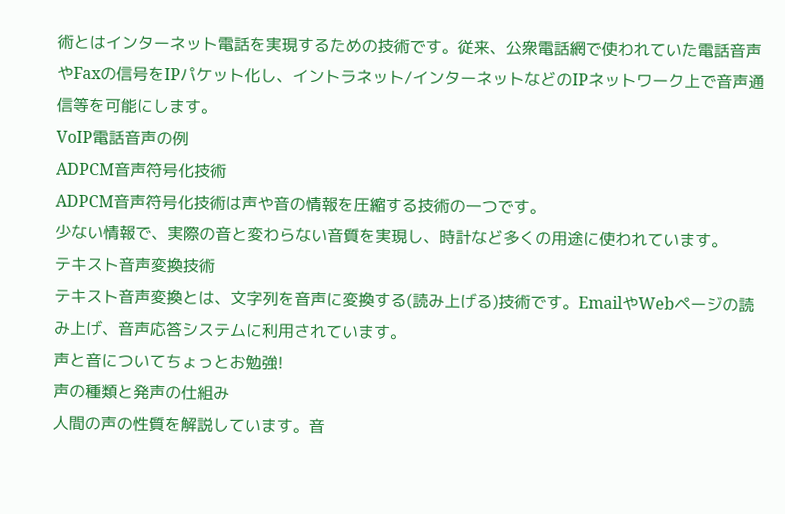術とはインターネット電話を実現するための技術です。従来、公衆電話網で使われていた電話音声やFaxの信号をIPパケット化し、イントラネット/インターネットなどのIPネットワーク上で音声通信等を可能にします。
VoIP電話音声の例
ADPCM音声符号化技術
ADPCM音声符号化技術は声や音の情報を圧縮する技術の一つです。
少ない情報で、実際の音と変わらない音質を実現し、時計など多くの用途に使われています。
テキスト音声変換技術
テキスト音声変換とは、文字列を音声に変換する(読み上げる)技術です。EmailやWebページの読み上げ、音声応答システムに利用されています。
声と音についてちょっとお勉強!
声の種類と発声の仕組み
人間の声の性質を解説しています。音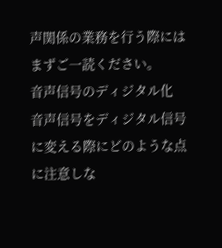声関係の業務を行う際にはまずご一読ください。
音声信号のディジタル化
音声信号をディジタル信号に変える際にどのような点に注意しな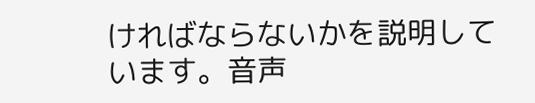ければならないかを説明しています。音声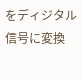をディジタル信号に変換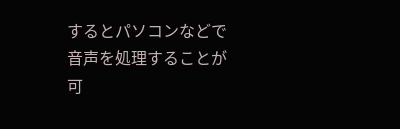するとパソコンなどで音声を処理することが可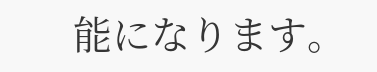能になります。